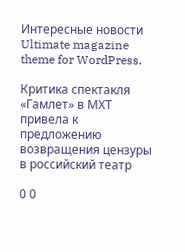Интересные новости
Ultimate magazine theme for WordPress.

Критика спектакля «Гамлет» в МХТ привела к предложению возвращения цензуры в российский театр

0 0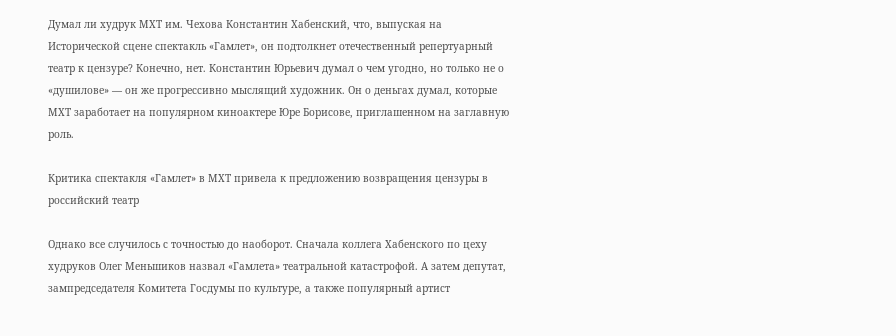Думал ли худрук МХТ им. Чехова Константин Хабенский, что, выпуская на Исторической сцене спектакль «Гамлет», он подтолкнет отечественный репертуарный театр к цензуре? Конечно, нет. Константин Юрьевич думал о чем угодно, но только не о «душилове» — он же прогрессивно мыслящий художник. Он о деньгах думал, которые МХТ заработает на популярном киноактере Юре Борисове, приглашенном на заглавную роль.

Критика спектакля «Гамлет» в МХТ привела к предложению возвращения цензуры в российский театр

Однако все случилось с точностью до наоборот. Сначала коллега Хабенского по цеху худруков Олег Меньшиков назвал «Гамлета» театральной катастрофой. А затем депутат, зампредседателя Комитета Госдумы по культуре, а также популярный артист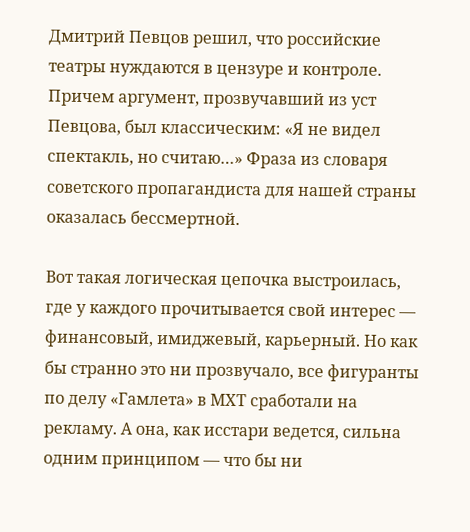Дмитрий Певцов решил, что российские театры нуждаются в цензуре и контроле. Причем аргумент, прозвучавший из уст Певцова, был классическим: «Я не видел спектакль, но считаю…» Фраза из словаря советского пропагандиста для нашей страны оказалась бессмертной.

Вот такая логическая цепочка выстроилась, где у каждого прочитывается свой интерес — финансовый, имиджевый, карьерный. Но как бы странно это ни прозвучало, все фигуранты по делу «Гамлета» в МХТ сработали на рекламу. А она, как исстари ведется, сильна одним принципом — что бы ни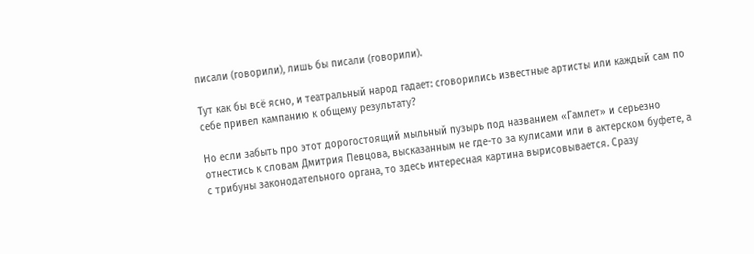писали (говорили), лишь бы писали (говорили).

Тут как бы всё ясно, и театральный народ гадает: сговорились известные артисты или каждый сам по себе привел кампанию к общему результату?

Но если забыть про этот дорогостоящий мыльный пузырь под названием «Гамлет» и серьезно отнестись к словам Дмитрия Певцова, высказанным не где-то за кулисами или в актерском буфете, а с трибуны законодательного органа, то здесь интересная картина вырисовывается. Сразу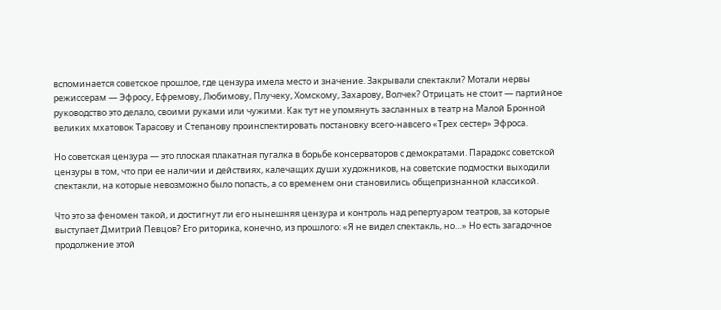вспоминается советское прошлое, где цензура имела место и значение. Закрывали спектакли? Мотали нервы режиссерам — Эфросу, Ефремову, Любимову, Плучеку, Хомскому, Захарову, Волчек? Отрицать не стоит — партийное руководство это делало, своими руками или чужими. Как тут не упомянуть засланных в театр на Малой Бронной великих мхатовок Тарасову и Степанову проинспектировать постановку всего-навсего «Трех сестер» Эфроса.

Но советская цензура — это плоская плакатная пугалка в борьбе консерваторов с демократами. Парадокс советской цензуры в том, что при ее наличии и действиях, калечащих души художников, на советские подмостки выходили спектакли, на которые невозможно было попасть, а со временем они становились общепризнанной классикой.

Что это за феномен такой, и достигнут ли его нынешняя цензура и контроль над репертуаром театров, за которые выступает Дмитрий Певцов? Его риторика, конечно, из прошлого: «Я не видел спектакль, но…» Но есть загадочное продолжение этой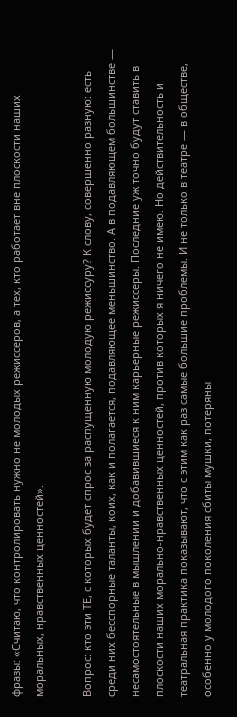фразы: «Считаю, что контролировать нужно не молодых режиссеров, а тех, кто работает вне плоскости наших моральных, нравственных ценностей».

Вопрос: кто эти ТЕ, с которых будет спрос за распущенную молодую режиссуру? К слову, совершенно разную: есть среди них бесспорные таланты, коих, как и полагается, подавляющее меньшинство. А в подавляющем большинстве — несамостоятельные в мышлении и добавившиеся к ним карьерные режиссеры. Последние уж точно будут ставить в плоскости наших морально-нравственных ценностей, против которых я ничего не имею. Но действительность и театральная практика показывают, что с этим как раз самые большие проблемы. И не только в театре — в обществе, особенно у молодого поколения сбиты мушки, потеряны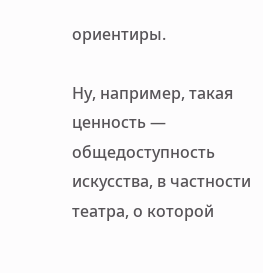ориентиры.

Ну, например, такая ценность — общедоступность искусства, в частности театра, о которой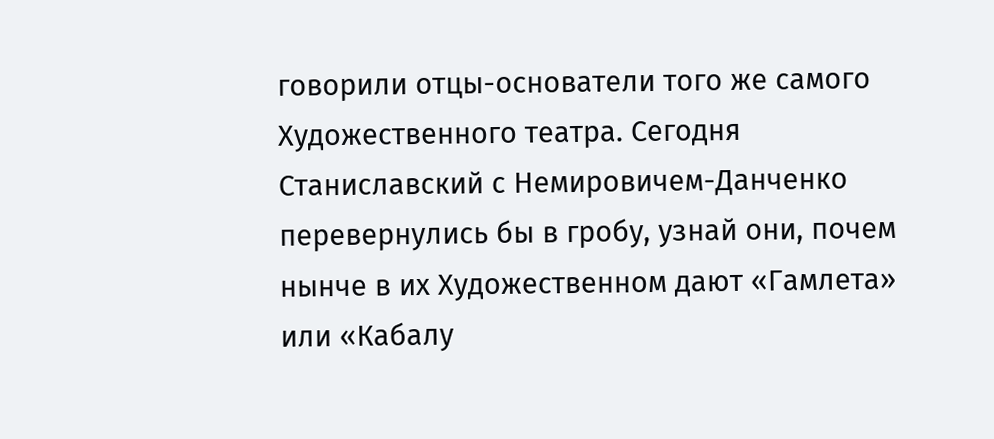говорили отцы-основатели того же самого Художественного театра. Сегодня Станиславский с Немировичем-Данченко перевернулись бы в гробу, узнай они, почем нынче в их Художественном дают «Гамлета» или «Кабалу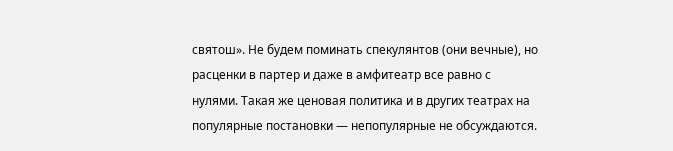святош». Не будем поминать спекулянтов (они вечные), но расценки в партер и даже в амфитеатр все равно с нулями. Такая же ценовая политика и в других театрах на популярные постановки — непопулярные не обсуждаются.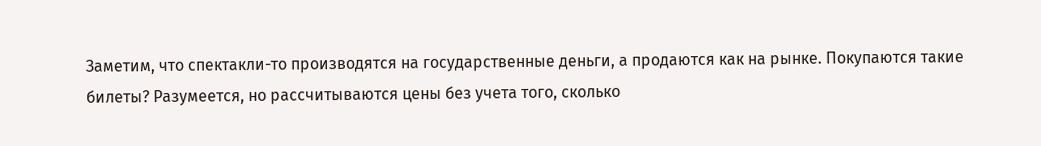Заметим, что спектакли-то производятся на государственные деньги, а продаются как на рынке. Покупаются такие билеты? Разумеется, но рассчитываются цены без учета того, сколько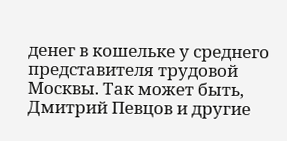денег в кошельке у среднего представителя трудовой Москвы. Так может быть, Дмитрий Певцов и другие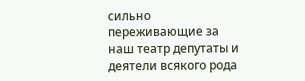сильно переживающие за наш театр депутаты и деятели всякого рода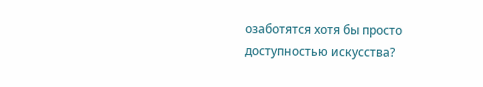озаботятся хотя бы просто доступностью искусства?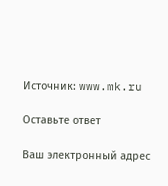Источник: www.mk.ru

Оставьте ответ

Ваш электронный адрес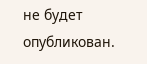не будет опубликован.